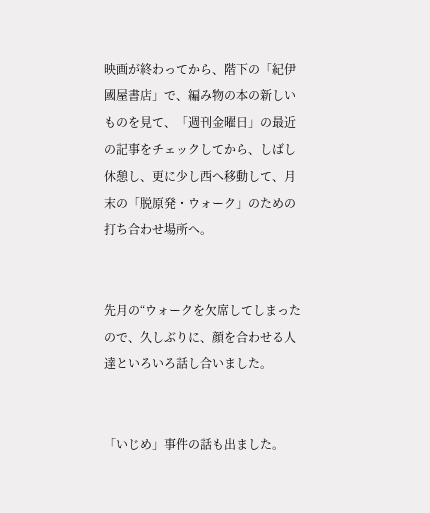映画が終わってから、階下の「紀伊國屋書店」で、編み物の本の新しいものを見て、「週刊金曜日」の最近の記事をチェックしてから、しばし休憩し、更に少し西へ移動して、月末の「脱原発・ウォーク」のための打ち合わせ場所へ。


先月の“ウォークを欠席してしまったので、久しぶりに、顔を合わせる人達といろいろ話し合いました。


「いじめ」事件の話も出ました。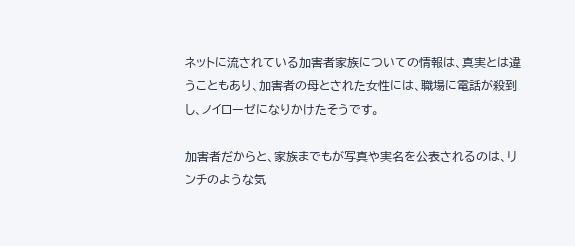ネットに流されている加害者家族についての情報は、真実とは違うこともあり、加害者の母とされた女性には、職場に電話が殺到し、ノイローゼになりかけたそうです。

加害者だからと、家族までもが写真や実名を公表されるのは、リンチのような気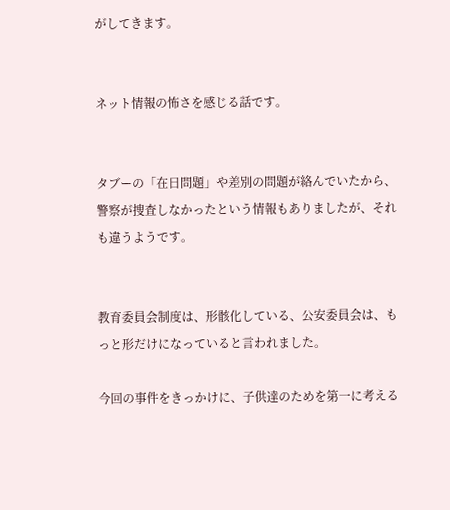がしてきます。


ネット情報の怖さを感じる話です。


タブーの「在日問題」や差別の問題が絡んでいたから、警察が捜査しなかったという情報もありましたが、それも違うようです。


教育委員会制度は、形骸化している、公安委員会は、もっと形だけになっていると言われました。

今回の事件をきっかけに、子供達のためを第一に考える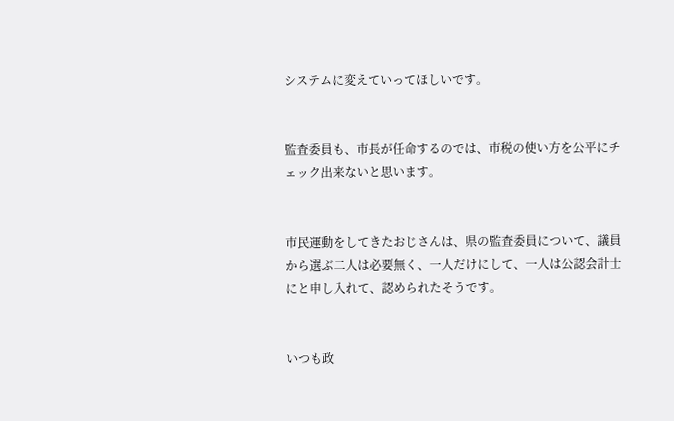システムに変えていってほしいです。


監査委員も、市長が任命するのでは、市税の使い方を公平にチェック出来ないと思います。


市民運動をしてきたおじさんは、県の監査委員について、議員から選ぶ二人は必要無く、一人だけにして、一人は公認会計士にと申し入れて、認められたそうです。


いつも政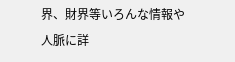界、財界等いろんな情報や人脈に詳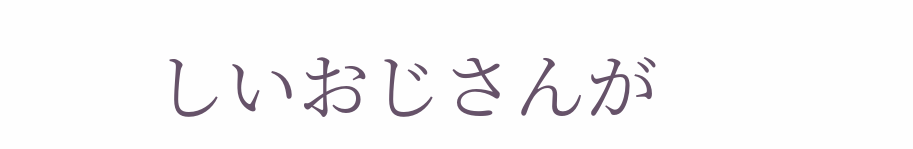しいおじさんが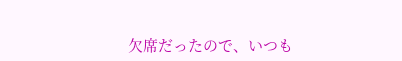欠席だったので、いつも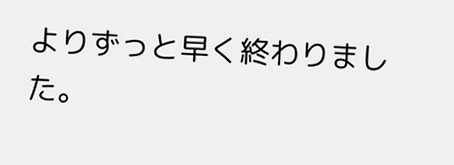よりずっと早く終わりました。